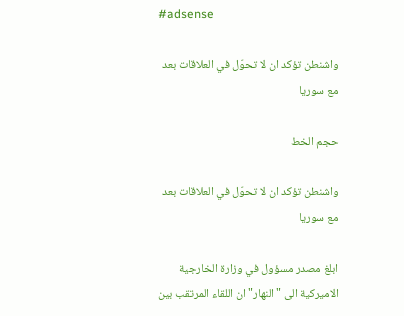#adsense

واشنطن تؤكد ان لا تحوّل في العلاقات بعد مع سوريا

حجم الخط

واشنطن تؤكد ان لا تحوّل في العلاقات بعد مع سوريا

ابلغ مصدر مسؤول في وزارة الخارجية الاميركية الى "النهار" ان اللقاء المرتقب بين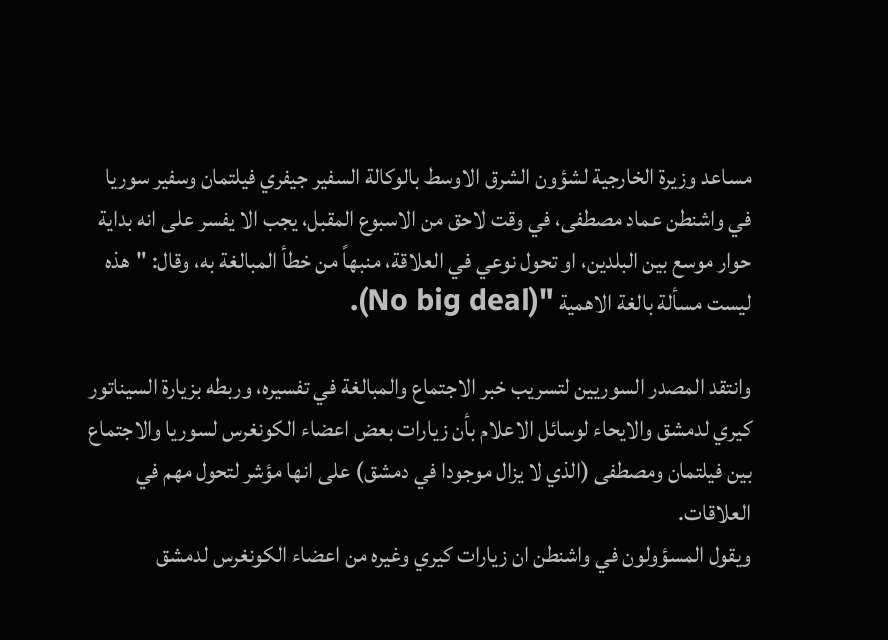مساعد وزيرة الخارجية لشؤون الشرق الاوسط بالوكالة السفير جيفري فيلتمان وسفير سوريا في واشنطن عماد مصطفى، في وقت لاحق من الاسبوع المقبل، يجب الا يفسر على انه بداية حوار موسع بين البلدين، او تحول نوعي في العلاقة، منبهاً من خطأ المبالغة به، وقال: "هذه ليست مسألة بالغة الاهمية "(No big deal).

وانتقد المصدر السوريين لتسريب خبر الاجتماع والمبالغة في تفسيره، وربطه بزيارة السيناتور كيري لدمشق والايحاء لوسائل الاعلام بأن زيارات بعض اعضاء الكونغرس لسوريا والاجتماع بين فيلتمان ومصطفى (الذي لا يزال موجودا في دمشق) على انها مؤشر لتحول مهم في العلاقات.
ويقول المسؤولون في واشنطن ان زيارات كيري وغيره من اعضاء الكونغرس لدمشق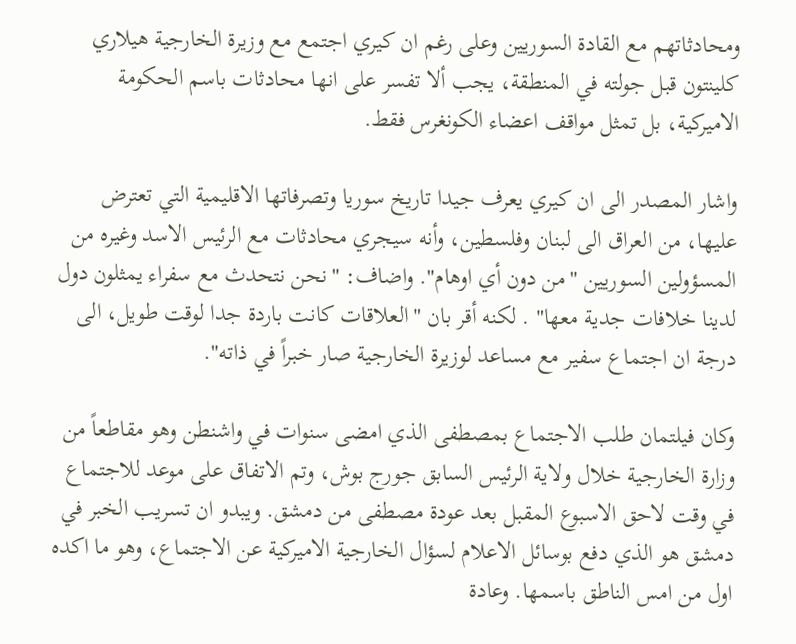ومحادثاتهم مع القادة السوريين وعلى رغم ان كيري اجتمع مع وزيرة الخارجية هيلاري كلينتون قبل جولته في المنطقة، يجب ألا تفسر على انها محادثات باسم الحكومة الاميركية، بل تمثل مواقف اعضاء الكونغرس فقط.

واشار المصدر الى ان كيري يعرف جيدا تاريخ سوريا وتصرفاتها الاقليمية التي تعترض عليها، من العراق الى لبنان وفلسطين، وأنه سيجري محادثات مع الرئيس الاسد وغيره من المسؤولين السوريين "من دون أي اوهام". واضاف: "نحن نتحدث مع سفراء يمثلون دول لدينا خلافات جدية معها" . لكنه أقر بان "العلاقات كانت باردة جدا لوقت طويل، الى درجة ان اجتماع سفير مع مساعد لوزيرة الخارجية صار خبراً في ذاته".

وكان فيلتمان طلب الاجتماع بمصطفى الذي امضى سنوات في واشنطن وهو مقاطعاً من وزارة الخارجية خلال ولاية الرئيس السابق جورج بوش، وتم الاتفاق على موعد للاجتماع في وقت لاحق الاسبوع المقبل بعد عودة مصطفى من دمشق. ويبدو ان تسريب الخبر في دمشق هو الذي دفع بوسائل الاعلام لسؤال الخارجية الاميركية عن الاجتماع، وهو ما اكده اول من امس الناطق باسمها. وعادة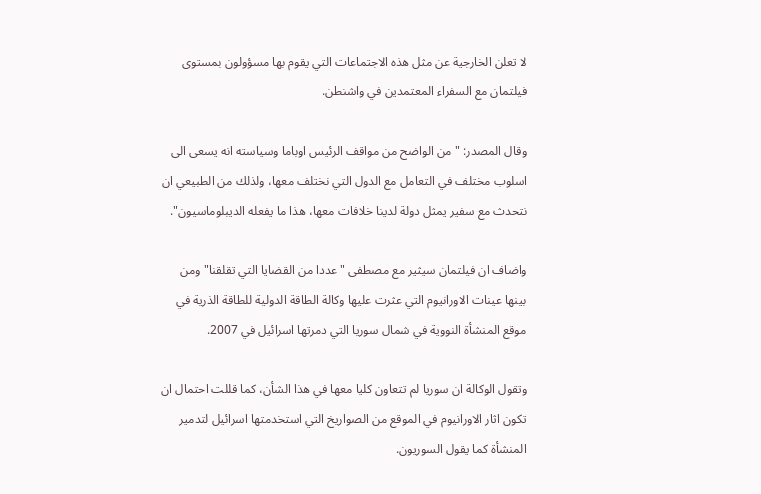لا تعلن الخارجية عن مثل هذه الاجتماعات التي يقوم بها مسؤولون بمستوى فيلتمان مع السفراء المعتمدين في واشنطن.

وقال المصدر: "من الواضح من مواقف الرئيس اوباما وسياسته انه يسعى الى اسلوب مختلف في التعامل مع الدول التي نختلف معها، ولذلك من الطبيعي ان نتحدث مع سفير يمثل دولة لدينا خلافات معها، هذا ما يفعله الديبلوماسيون".

واضاف ان فيلتمان سيثير مع مصطفى "عددا من القضايا التي تقلقنا" ومن بينها عينات الاورانيوم التي عثرت عليها وكالة الطاقة الدولية للطاقة الذرية في موقع المنشأة النووية في شمال سوريا التي دمرتها اسرائيل في 2007.

وتقول الوكالة ان سوريا لم تتعاون كليا معها في هذا الشأن، كما قللت احتمال ان تكون اثار الاورانيوم في الموقع من الصواريخ التي استخدمتها اسرائيل لتدمير المنشأة كما يقول السوريون.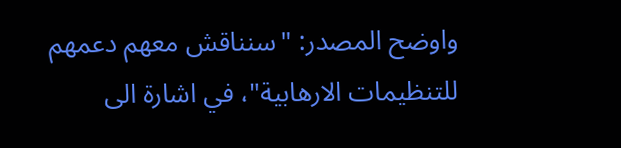واوضح المصدر: "سنناقش معهم دعمهم للتنظيمات الارهابية"، في اشارة الى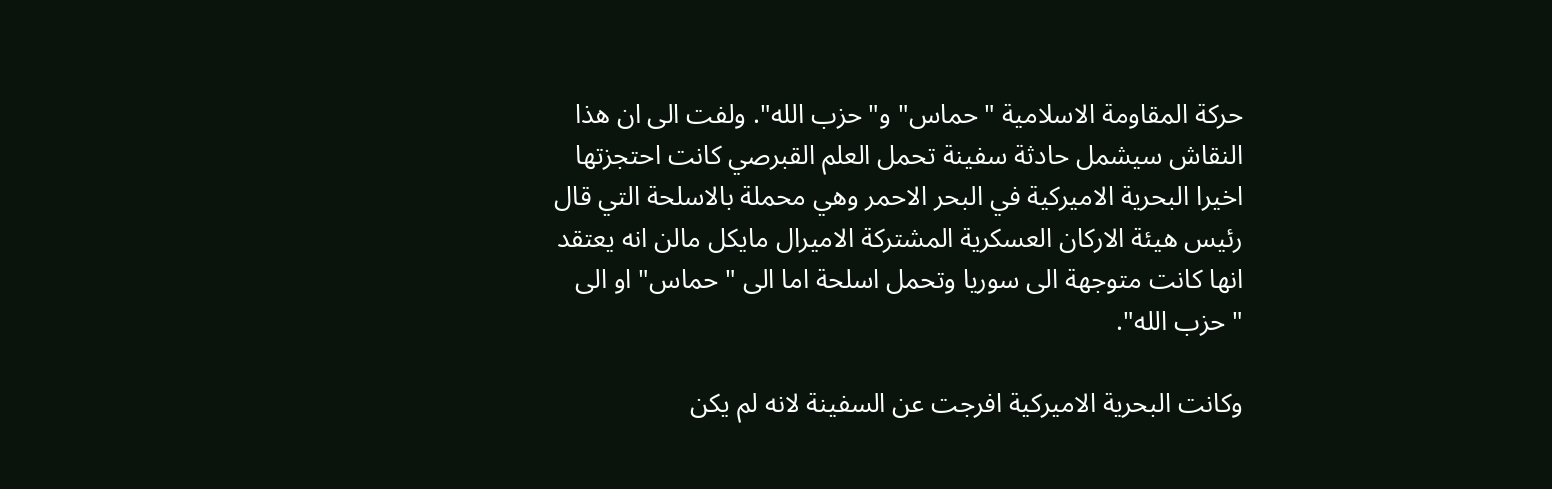حركة المقاومة الاسلامية "حماس" و"حزب الله". ولفت الى ان هذا النقاش سيشمل حادثة سفينة تحمل العلم القبرصي كانت احتجزتها اخيرا البحرية الاميركية في البحر الاحمر وهي محملة بالاسلحة التي قال رئيس هيئة الاركان العسكرية المشتركة الاميرال مايكل مالن انه يعتقد انها كانت متوجهة الى سوريا وتحمل اسلحة اما الى "حماس" او الى "حزب الله".

وكانت البحرية الاميركية افرجت عن السفينة لانه لم يكن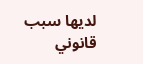لديها سبب قانوني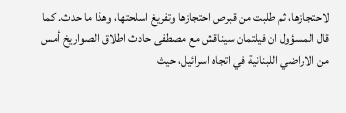لاحتجازها، ثم طلبت من قبرص احتجازها وتفريغ اسلحتها، وهذا ما حدث. كما قال المسؤول ان فيلتمان سيناقش مع مصطفى حادث اطلاق الصواريخ أمس من الاراضي اللبنانية في اتجاه اسرائيل، حيث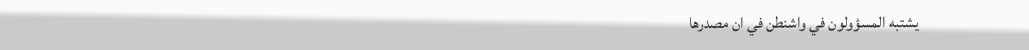يشتبه المسؤولون في واشنطن في ان مصدرها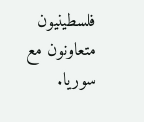فلسطينيون متعاونون مع سوريا.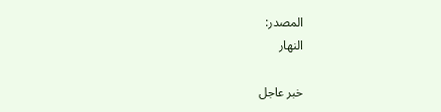المصدر:
النهار

خبر عاجل